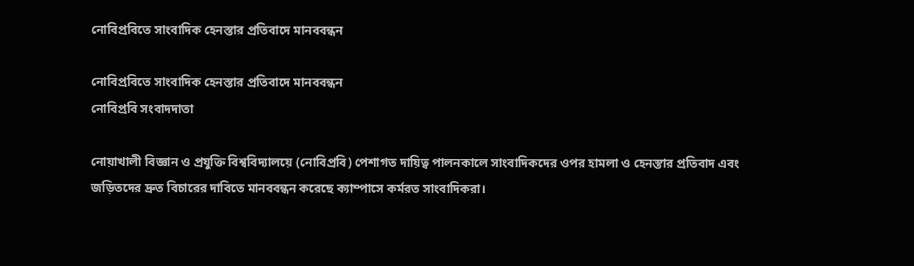নোবিপ্রবিতে সাংবাদিক হেনস্তার প্রতিবাদে মানববন্ধন

নোবিপ্রবিতে সাংবাদিক হেনস্তার প্রতিবাদে মানববন্ধন
নোবিপ্রবি সংবাদদাতা

নোয়াখালী বিজ্ঞান ও প্রযুক্তি বিশ্ববিদ্যালয়ে (নোবিপ্রবি) পেশাগত দায়িত্ব পালনকালে সাংবাদিকদের ওপর হামলা ও হেনস্তার প্রতিবাদ এবং জড়িতদের দ্রুত বিচারের দাবিতে মানববন্ধন করেছে ক্যাম্পাসে কর্মরত সাংবাদিকরা।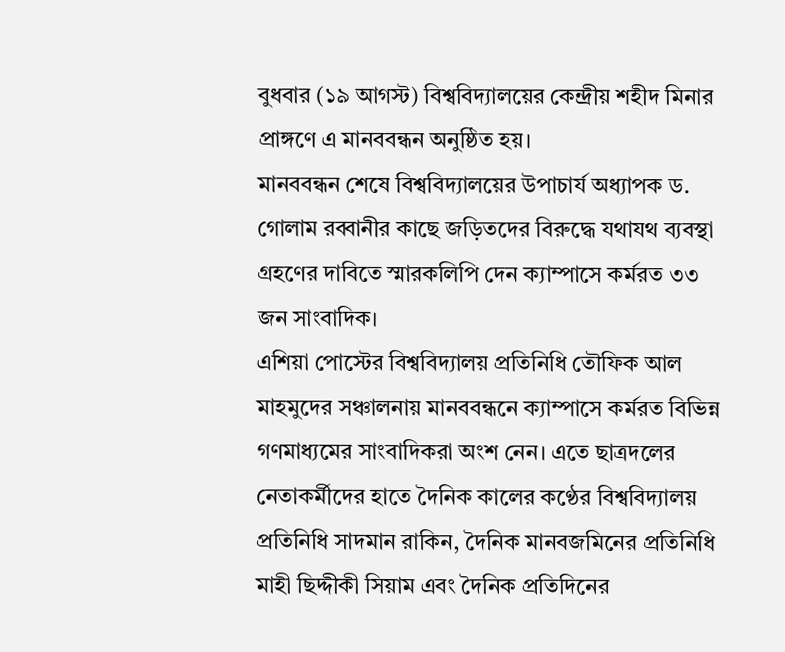বুধবার (১৯ আগস্ট) বিশ্ববিদ্যালয়ের কেন্দ্রীয় শহীদ মিনার প্রাঙ্গণে এ মানববন্ধন অনুষ্ঠিত হয়।
মানববন্ধন শেষে বিশ্ববিদ্যালয়ের উপাচার্য অধ্যাপক ড. গোলাম রব্বানীর কাছে জড়িতদের বিরুদ্ধে যথাযথ ব্যবস্থা গ্রহণের দাবিতে স্মারকলিপি দেন ক্যাম্পাসে কর্মরত ৩৩ জন সাংবাদিক।
এশিয়া পোস্টের বিশ্ববিদ্যালয় প্রতিনিধি তৌফিক আল মাহমুদের সঞ্চালনায় মানববন্ধনে ক্যাম্পাসে কর্মরত বিভিন্ন গণমাধ্যমের সাংবাদিকরা অংশ নেন। এতে ছাত্রদলের নেতাকর্মীদের হাতে দৈনিক কালের কণ্ঠের বিশ্ববিদ্যালয় প্রতিনিধি সাদমান রাকিন, দৈনিক মানবজমিনের প্রতিনিধি মাহী ছিদ্দীকী সিয়াম এবং দৈনিক প্রতিদিনের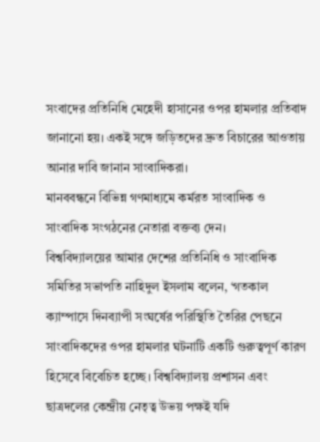সংবাদের প্রতিনিধি মেহেদী হাসানের ওপর হামলার প্রতিবাদ জানানো হয়। একই সঙ্গে জড়িতদের দ্রুত বিচারের আওতায় আনার দাবি জানান সাংবাদিকরা।
মানববন্ধনে বিভিন্ন গণমাধ্যমে কর্মরত সাংবাদিক ও সাংবাদিক সংগঠনের নেতারা বক্তব্য দেন।
বিশ্ববিদ্যালয়ের আমার দেশের প্রতিনিধি ও সাংবাদিক সমিতির সভাপতি নাহিদুল ইসলাম বলেন, ‘গতকাল ক্যাম্পাসে দিনব্যাপী সংঘর্ষের পরিস্থিতি তৈরির পেছনে সাংবাদিকদের ওপর হামলার ঘটনাটি একটি গুরুত্বপূর্ণ কারণ হিসেবে বিবেচিত হচ্ছে। বিশ্ববিদ্যালয় প্রশাসন এবং ছাত্রদলের কেন্দ্রীয় নেতৃত্ব উভয় পক্ষই যদি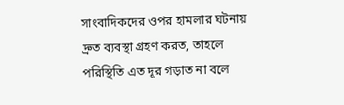সাংবাদিকদের ওপর হামলার ঘটনায় দ্রুত ব্যবস্থা গ্রহণ করত, তাহলে পরিস্থিতি এত দূর গড়াত না বলে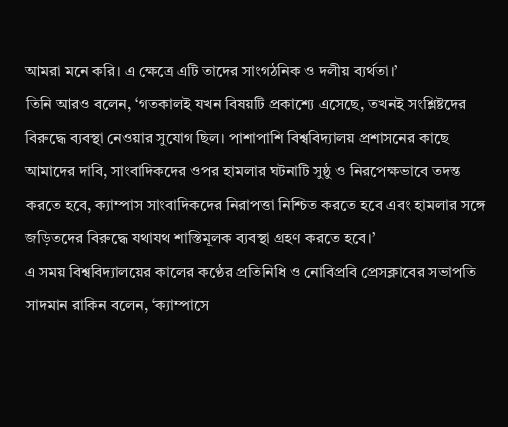আমরা মনে করি। এ ক্ষেত্রে এটি তাদের সাংগঠনিক ও দলীয় ব্যর্থতা।’
তিনি আরও বলেন, ‘গতকালই যখন বিষয়টি প্রকাশ্যে এসেছে, তখনই সংশ্লিষ্টদের বিরুদ্ধে ব্যবস্থা নেওয়ার সুযোগ ছিল। পাশাপাশি বিশ্ববিদ্যালয় প্রশাসনের কাছে আমাদের দাবি, সাংবাদিকদের ওপর হামলার ঘটনাটি সুষ্ঠু ও নিরপেক্ষভাবে তদন্ত করতে হবে, ক্যাম্পাস সাংবাদিকদের নিরাপত্তা নিশ্চিত করতে হবে এবং হামলার সঙ্গে জড়িতদের বিরুদ্ধে যথাযথ শাস্তিমূলক ব্যবস্থা গ্রহণ করতে হবে।’
এ সময় বিশ্ববিদ্যালয়ের কালের কণ্ঠের প্রতিনিধি ও নোবিপ্রবি প্রেসক্লাবের সভাপতি সাদমান রাকিন বলেন, ‘ক্যাম্পাসে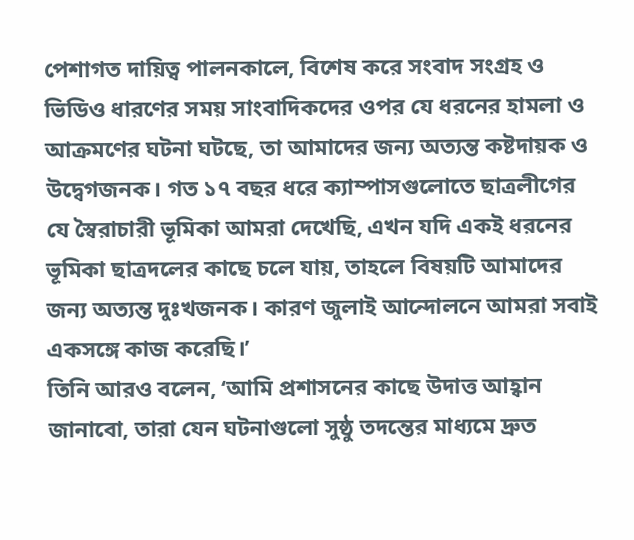পেশাগত দায়িত্ব পালনকালে, বিশেষ করে সংবাদ সংগ্রহ ও ভিডিও ধারণের সময় সাংবাদিকদের ওপর যে ধরনের হামলা ও আক্রমণের ঘটনা ঘটছে, তা আমাদের জন্য অত্যন্ত কষ্টদায়ক ও উদ্বেগজনক। গত ১৭ বছর ধরে ক্যাম্পাসগুলোতে ছাত্রলীগের যে স্বৈরাচারী ভূমিকা আমরা দেখেছি, এখন যদি একই ধরনের ভূমিকা ছাত্রদলের কাছে চলে যায়, তাহলে বিষয়টি আমাদের জন্য অত্যন্ত দুঃখজনক। কারণ জুলাই আন্দোলনে আমরা সবাই একসঙ্গে কাজ করেছি।’
তিনি আরও বলেন, ‘আমি প্রশাসনের কাছে উদাত্ত আহ্বান জানাবো, তারা যেন ঘটনাগুলো সুষ্ঠু তদন্তের মাধ্যমে দ্রুত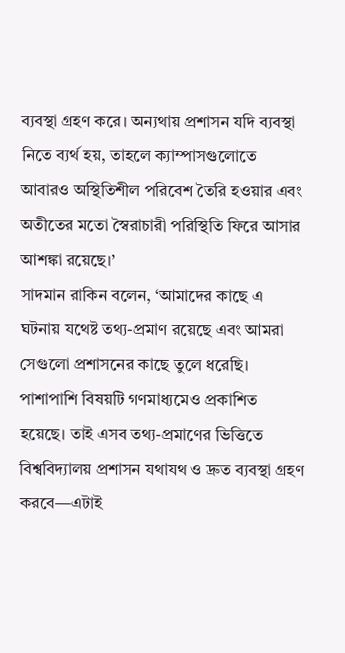ব্যবস্থা গ্রহণ করে। অন্যথায় প্রশাসন যদি ব্যবস্থা নিতে ব্যর্থ হয়, তাহলে ক্যাম্পাসগুলোতে আবারও অস্থিতিশীল পরিবেশ তৈরি হওয়ার এবং অতীতের মতো স্বৈরাচারী পরিস্থিতি ফিরে আসার আশঙ্কা রয়েছে।’
সাদমান রাকিন বলেন, ‘আমাদের কাছে এ ঘটনায় যথেষ্ট তথ্য-প্রমাণ রয়েছে এবং আমরা সেগুলো প্রশাসনের কাছে তুলে ধরেছি। পাশাপাশি বিষয়টি গণমাধ্যমেও প্রকাশিত হয়েছে। তাই এসব তথ্য-প্রমাণের ভিত্তিতে বিশ্ববিদ্যালয় প্রশাসন যথাযথ ও দ্রুত ব্যবস্থা গ্রহণ করবে—এটাই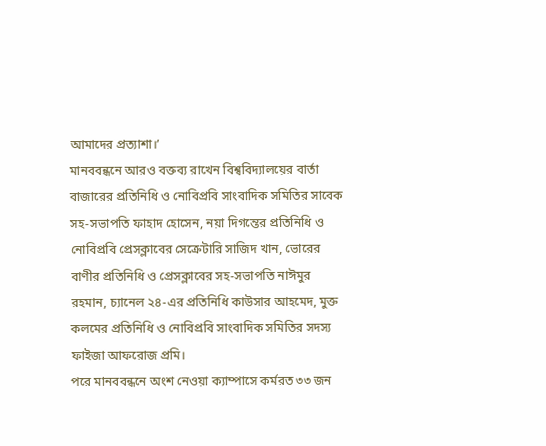আমাদের প্রত্যাশা।’
মানববন্ধনে আরও বক্তব্য রাখেন বিশ্ববিদ্যালয়ের বার্তা বাজারের প্রতিনিধি ও নোবিপ্রবি সাংবাদিক সমিতির সাবেক সহ-সভাপতি ফাহাদ হোসেন, নয়া দিগন্তের প্রতিনিধি ও নোবিপ্রবি প্রেসক্লাবের সেক্রেটারি সাজিদ খান, ভোরের বাণীর প্রতিনিধি ও প্রেসক্লাবের সহ-সভাপতি নাঈমুর রহমান, চ্যানেল ২৪-এর প্রতিনিধি কাউসার আহমেদ, মুক্ত কলমের প্রতিনিধি ও নোবিপ্রবি সাংবাদিক সমিতির সদস্য ফাইজা আফরোজ প্রমি।
পরে মানববন্ধনে অংশ নেওয়া ক্যাম্পাসে কর্মরত ৩৩ জন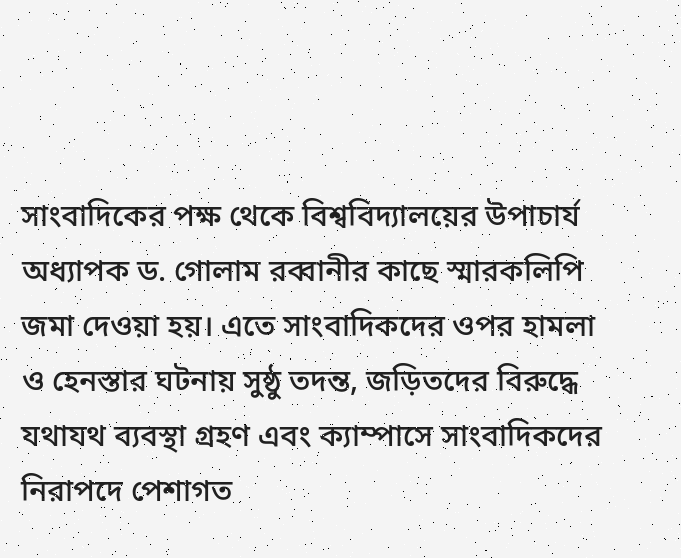সাংবাদিকের পক্ষ থেকে বিশ্ববিদ্যালয়ের উপাচার্য অধ্যাপক ড. গোলাম রব্বানীর কাছে স্মারকলিপি জমা দেওয়া হয়। এতে সাংবাদিকদের ওপর হামলা ও হেনস্তার ঘটনায় সুষ্ঠু তদন্ত, জড়িতদের বিরুদ্ধে যথাযথ ব্যবস্থা গ্রহণ এবং ক্যাম্পাসে সাংবাদিকদের নিরাপদে পেশাগত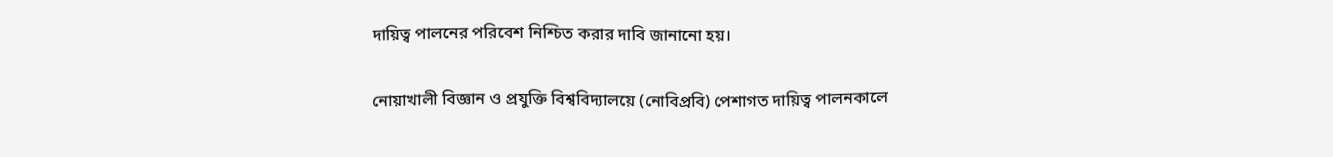দায়িত্ব পালনের পরিবেশ নিশ্চিত করার দাবি জানানো হয়।

নোয়াখালী বিজ্ঞান ও প্রযুক্তি বিশ্ববিদ্যালয়ে (নোবিপ্রবি) পেশাগত দায়িত্ব পালনকালে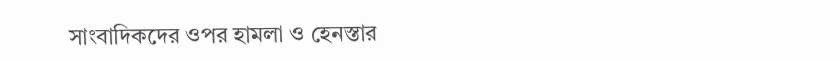সাংবাদিকদের ওপর হামলা ও হেনস্তার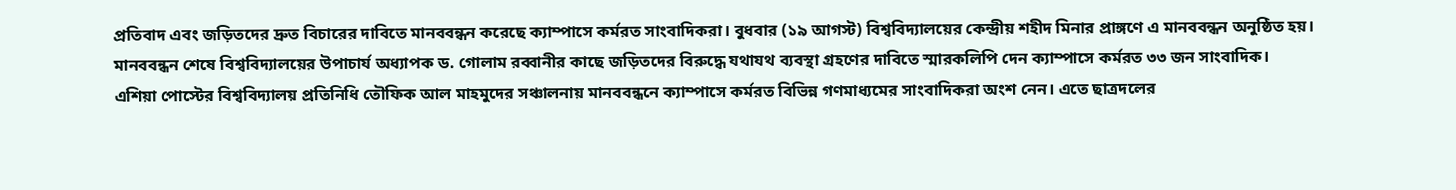প্রতিবাদ এবং জড়িতদের দ্রুত বিচারের দাবিতে মানববন্ধন করেছে ক্যাম্পাসে কর্মরত সাংবাদিকরা। বুধবার (১৯ আগস্ট) বিশ্ববিদ্যালয়ের কেন্দ্রীয় শহীদ মিনার প্রাঙ্গণে এ মানববন্ধন অনুষ্ঠিত হয়।
মানববন্ধন শেষে বিশ্ববিদ্যালয়ের উপাচার্য অধ্যাপক ড. গোলাম রব্বানীর কাছে জড়িতদের বিরুদ্ধে যথাযথ ব্যবস্থা গ্রহণের দাবিতে স্মারকলিপি দেন ক্যাম্পাসে কর্মরত ৩৩ জন সাংবাদিক।
এশিয়া পোস্টের বিশ্ববিদ্যালয় প্রতিনিধি তৌফিক আল মাহমুদের সঞ্চালনায় মানববন্ধনে ক্যাম্পাসে কর্মরত বিভিন্ন গণমাধ্যমের সাংবাদিকরা অংশ নেন। এতে ছাত্রদলের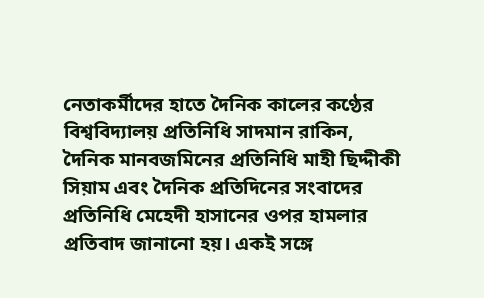নেতাকর্মীদের হাতে দৈনিক কালের কণ্ঠের বিশ্ববিদ্যালয় প্রতিনিধি সাদমান রাকিন, দৈনিক মানবজমিনের প্রতিনিধি মাহী ছিদ্দীকী সিয়াম এবং দৈনিক প্রতিদিনের সংবাদের প্রতিনিধি মেহেদী হাসানের ওপর হামলার প্রতিবাদ জানানো হয়। একই সঙ্গে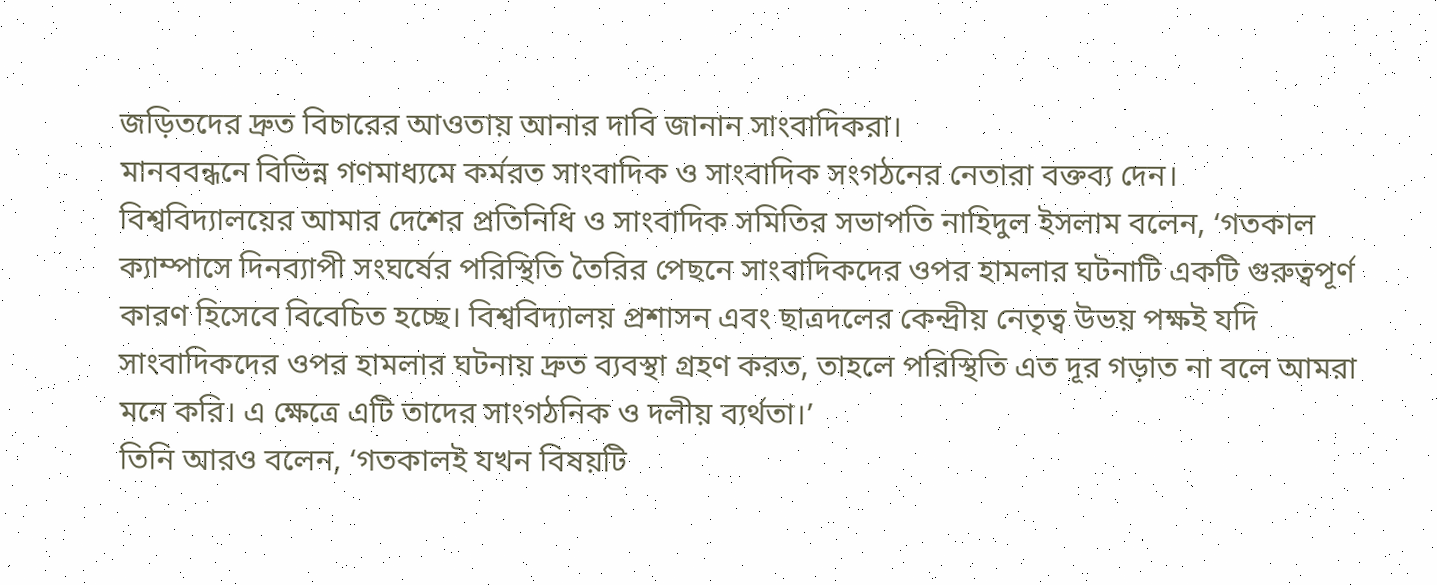জড়িতদের দ্রুত বিচারের আওতায় আনার দাবি জানান সাংবাদিকরা।
মানববন্ধনে বিভিন্ন গণমাধ্যমে কর্মরত সাংবাদিক ও সাংবাদিক সংগঠনের নেতারা বক্তব্য দেন।
বিশ্ববিদ্যালয়ের আমার দেশের প্রতিনিধি ও সাংবাদিক সমিতির সভাপতি নাহিদুল ইসলাম বলেন, ‘গতকাল ক্যাম্পাসে দিনব্যাপী সংঘর্ষের পরিস্থিতি তৈরির পেছনে সাংবাদিকদের ওপর হামলার ঘটনাটি একটি গুরুত্বপূর্ণ কারণ হিসেবে বিবেচিত হচ্ছে। বিশ্ববিদ্যালয় প্রশাসন এবং ছাত্রদলের কেন্দ্রীয় নেতৃত্ব উভয় পক্ষই যদি সাংবাদিকদের ওপর হামলার ঘটনায় দ্রুত ব্যবস্থা গ্রহণ করত, তাহলে পরিস্থিতি এত দূর গড়াত না বলে আমরা মনে করি। এ ক্ষেত্রে এটি তাদের সাংগঠনিক ও দলীয় ব্যর্থতা।’
তিনি আরও বলেন, ‘গতকালই যখন বিষয়টি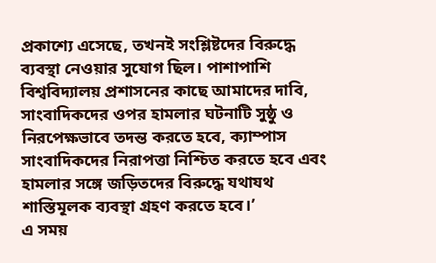প্রকাশ্যে এসেছে, তখনই সংশ্লিষ্টদের বিরুদ্ধে ব্যবস্থা নেওয়ার সুযোগ ছিল। পাশাপাশি বিশ্ববিদ্যালয় প্রশাসনের কাছে আমাদের দাবি, সাংবাদিকদের ওপর হামলার ঘটনাটি সুষ্ঠু ও নিরপেক্ষভাবে তদন্ত করতে হবে, ক্যাম্পাস সাংবাদিকদের নিরাপত্তা নিশ্চিত করতে হবে এবং হামলার সঙ্গে জড়িতদের বিরুদ্ধে যথাযথ শাস্তিমূলক ব্যবস্থা গ্রহণ করতে হবে।’
এ সময়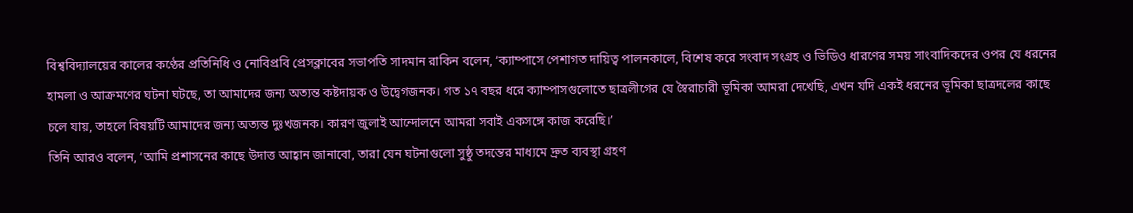বিশ্ববিদ্যালয়ের কালের কণ্ঠের প্রতিনিধি ও নোবিপ্রবি প্রেসক্লাবের সভাপতি সাদমান রাকিন বলেন, ‘ক্যাম্পাসে পেশাগত দায়িত্ব পালনকালে, বিশেষ করে সংবাদ সংগ্রহ ও ভিডিও ধারণের সময় সাংবাদিকদের ওপর যে ধরনের হামলা ও আক্রমণের ঘটনা ঘটছে, তা আমাদের জন্য অত্যন্ত কষ্টদায়ক ও উদ্বেগজনক। গত ১৭ বছর ধরে ক্যাম্পাসগুলোতে ছাত্রলীগের যে স্বৈরাচারী ভূমিকা আমরা দেখেছি, এখন যদি একই ধরনের ভূমিকা ছাত্রদলের কাছে চলে যায়, তাহলে বিষয়টি আমাদের জন্য অত্যন্ত দুঃখজনক। কারণ জুলাই আন্দোলনে আমরা সবাই একসঙ্গে কাজ করেছি।’
তিনি আরও বলেন, ‘আমি প্রশাসনের কাছে উদাত্ত আহ্বান জানাবো, তারা যেন ঘটনাগুলো সুষ্ঠু তদন্তের মাধ্যমে দ্রুত ব্যবস্থা গ্রহণ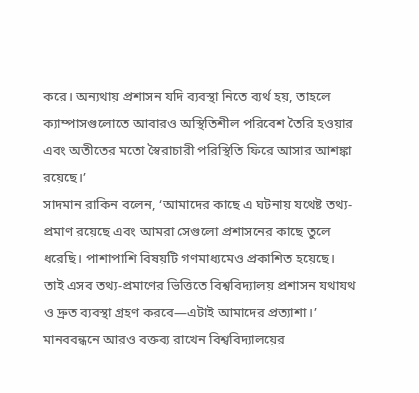করে। অন্যথায় প্রশাসন যদি ব্যবস্থা নিতে ব্যর্থ হয়, তাহলে ক্যাম্পাসগুলোতে আবারও অস্থিতিশীল পরিবেশ তৈরি হওয়ার এবং অতীতের মতো স্বৈরাচারী পরিস্থিতি ফিরে আসার আশঙ্কা রয়েছে।’
সাদমান রাকিন বলেন, ‘আমাদের কাছে এ ঘটনায় যথেষ্ট তথ্য-প্রমাণ রয়েছে এবং আমরা সেগুলো প্রশাসনের কাছে তুলে ধরেছি। পাশাপাশি বিষয়টি গণমাধ্যমেও প্রকাশিত হয়েছে। তাই এসব তথ্য-প্রমাণের ভিত্তিতে বিশ্ববিদ্যালয় প্রশাসন যথাযথ ও দ্রুত ব্যবস্থা গ্রহণ করবে—এটাই আমাদের প্রত্যাশা।’
মানববন্ধনে আরও বক্তব্য রাখেন বিশ্ববিদ্যালয়ের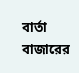বার্তা বাজারের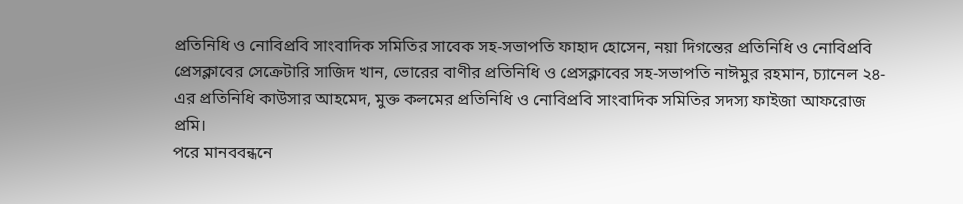প্রতিনিধি ও নোবিপ্রবি সাংবাদিক সমিতির সাবেক সহ-সভাপতি ফাহাদ হোসেন, নয়া দিগন্তের প্রতিনিধি ও নোবিপ্রবি প্রেসক্লাবের সেক্রেটারি সাজিদ খান, ভোরের বাণীর প্রতিনিধি ও প্রেসক্লাবের সহ-সভাপতি নাঈমুর রহমান, চ্যানেল ২৪-এর প্রতিনিধি কাউসার আহমেদ, মুক্ত কলমের প্রতিনিধি ও নোবিপ্রবি সাংবাদিক সমিতির সদস্য ফাইজা আফরোজ প্রমি।
পরে মানববন্ধনে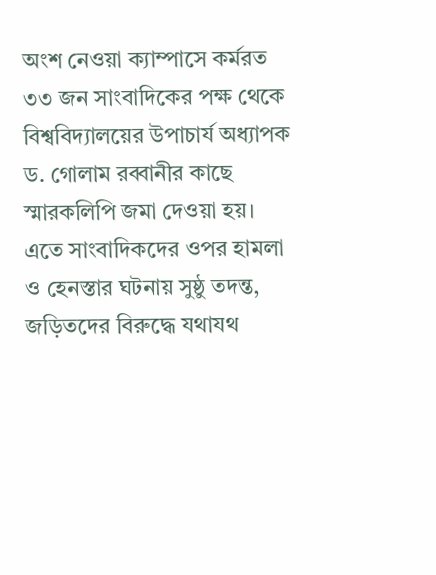অংশ নেওয়া ক্যাম্পাসে কর্মরত ৩৩ জন সাংবাদিকের পক্ষ থেকে বিশ্ববিদ্যালয়ের উপাচার্য অধ্যাপক ড. গোলাম রব্বানীর কাছে স্মারকলিপি জমা দেওয়া হয়। এতে সাংবাদিকদের ওপর হামলা ও হেনস্তার ঘটনায় সুষ্ঠু তদন্ত, জড়িতদের বিরুদ্ধে যথাযথ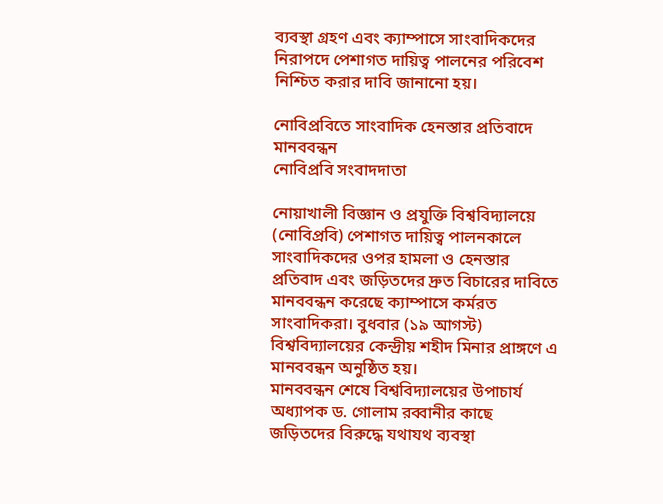ব্যবস্থা গ্রহণ এবং ক্যাম্পাসে সাংবাদিকদের নিরাপদে পেশাগত দায়িত্ব পালনের পরিবেশ নিশ্চিত করার দাবি জানানো হয়।

নোবিপ্রবিতে সাংবাদিক হেনস্তার প্রতিবাদে মানববন্ধন
নোবিপ্রবি সংবাদদাতা

নোয়াখালী বিজ্ঞান ও প্রযুক্তি বিশ্ববিদ্যালয়ে (নোবিপ্রবি) পেশাগত দায়িত্ব পালনকালে সাংবাদিকদের ওপর হামলা ও হেনস্তার প্রতিবাদ এবং জড়িতদের দ্রুত বিচারের দাবিতে মানববন্ধন করেছে ক্যাম্পাসে কর্মরত সাংবাদিকরা। বুধবার (১৯ আগস্ট) বিশ্ববিদ্যালয়ের কেন্দ্রীয় শহীদ মিনার প্রাঙ্গণে এ মানববন্ধন অনুষ্ঠিত হয়।
মানববন্ধন শেষে বিশ্ববিদ্যালয়ের উপাচার্য অধ্যাপক ড. গোলাম রব্বানীর কাছে জড়িতদের বিরুদ্ধে যথাযথ ব্যবস্থা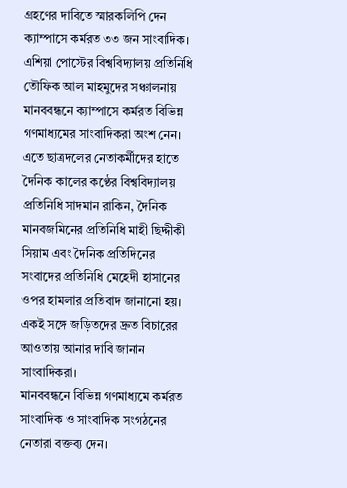গ্রহণের দাবিতে স্মারকলিপি দেন ক্যাম্পাসে কর্মরত ৩৩ জন সাংবাদিক।
এশিয়া পোস্টের বিশ্ববিদ্যালয় প্রতিনিধি তৌফিক আল মাহমুদের সঞ্চালনায় মানববন্ধনে ক্যাম্পাসে কর্মরত বিভিন্ন গণমাধ্যমের সাংবাদিকরা অংশ নেন। এতে ছাত্রদলের নেতাকর্মীদের হাতে দৈনিক কালের কণ্ঠের বিশ্ববিদ্যালয় প্রতিনিধি সাদমান রাকিন, দৈনিক মানবজমিনের প্রতিনিধি মাহী ছিদ্দীকী সিয়াম এবং দৈনিক প্রতিদিনের সংবাদের প্রতিনিধি মেহেদী হাসানের ওপর হামলার প্রতিবাদ জানানো হয়। একই সঙ্গে জড়িতদের দ্রুত বিচারের আওতায় আনার দাবি জানান সাংবাদিকরা।
মানববন্ধনে বিভিন্ন গণমাধ্যমে কর্মরত সাংবাদিক ও সাংবাদিক সংগঠনের নেতারা বক্তব্য দেন।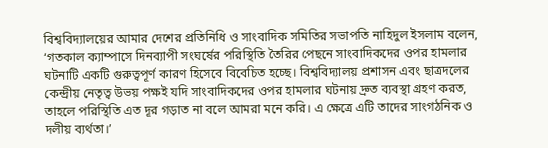বিশ্ববিদ্যালয়ের আমার দেশের প্রতিনিধি ও সাংবাদিক সমিতির সভাপতি নাহিদুল ইসলাম বলেন, ‘গতকাল ক্যাম্পাসে দিনব্যাপী সংঘর্ষের পরিস্থিতি তৈরির পেছনে সাংবাদিকদের ওপর হামলার ঘটনাটি একটি গুরুত্বপূর্ণ কারণ হিসেবে বিবেচিত হচ্ছে। বিশ্ববিদ্যালয় প্রশাসন এবং ছাত্রদলের কেন্দ্রীয় নেতৃত্ব উভয় পক্ষই যদি সাংবাদিকদের ওপর হামলার ঘটনায় দ্রুত ব্যবস্থা গ্রহণ করত, তাহলে পরিস্থিতি এত দূর গড়াত না বলে আমরা মনে করি। এ ক্ষেত্রে এটি তাদের সাংগঠনিক ও দলীয় ব্যর্থতা।’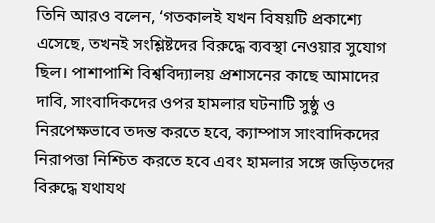তিনি আরও বলেন, ‘গতকালই যখন বিষয়টি প্রকাশ্যে এসেছে, তখনই সংশ্লিষ্টদের বিরুদ্ধে ব্যবস্থা নেওয়ার সুযোগ ছিল। পাশাপাশি বিশ্ববিদ্যালয় প্রশাসনের কাছে আমাদের দাবি, সাংবাদিকদের ওপর হামলার ঘটনাটি সুষ্ঠু ও নিরপেক্ষভাবে তদন্ত করতে হবে, ক্যাম্পাস সাংবাদিকদের নিরাপত্তা নিশ্চিত করতে হবে এবং হামলার সঙ্গে জড়িতদের বিরুদ্ধে যথাযথ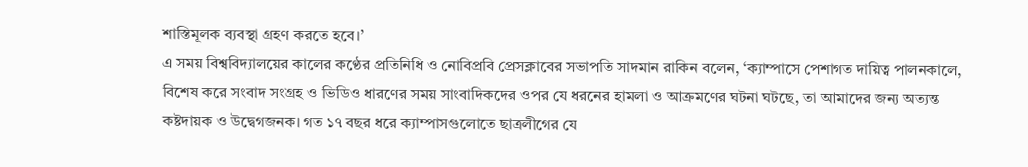শাস্তিমূলক ব্যবস্থা গ্রহণ করতে হবে।’
এ সময় বিশ্ববিদ্যালয়ের কালের কণ্ঠের প্রতিনিধি ও নোবিপ্রবি প্রেসক্লাবের সভাপতি সাদমান রাকিন বলেন, ‘ক্যাম্পাসে পেশাগত দায়িত্ব পালনকালে, বিশেষ করে সংবাদ সংগ্রহ ও ভিডিও ধারণের সময় সাংবাদিকদের ওপর যে ধরনের হামলা ও আক্রমণের ঘটনা ঘটছে, তা আমাদের জন্য অত্যন্ত কষ্টদায়ক ও উদ্বেগজনক। গত ১৭ বছর ধরে ক্যাম্পাসগুলোতে ছাত্রলীগের যে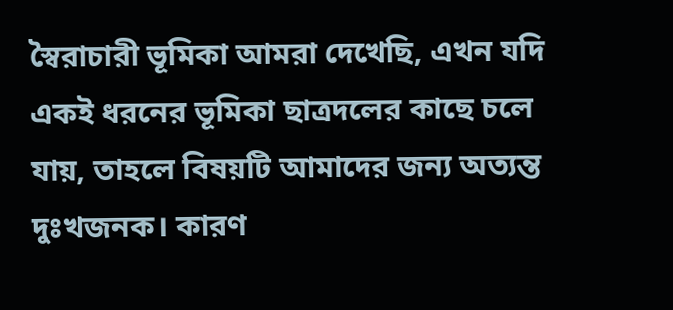স্বৈরাচারী ভূমিকা আমরা দেখেছি, এখন যদি একই ধরনের ভূমিকা ছাত্রদলের কাছে চলে যায়, তাহলে বিষয়টি আমাদের জন্য অত্যন্ত দুঃখজনক। কারণ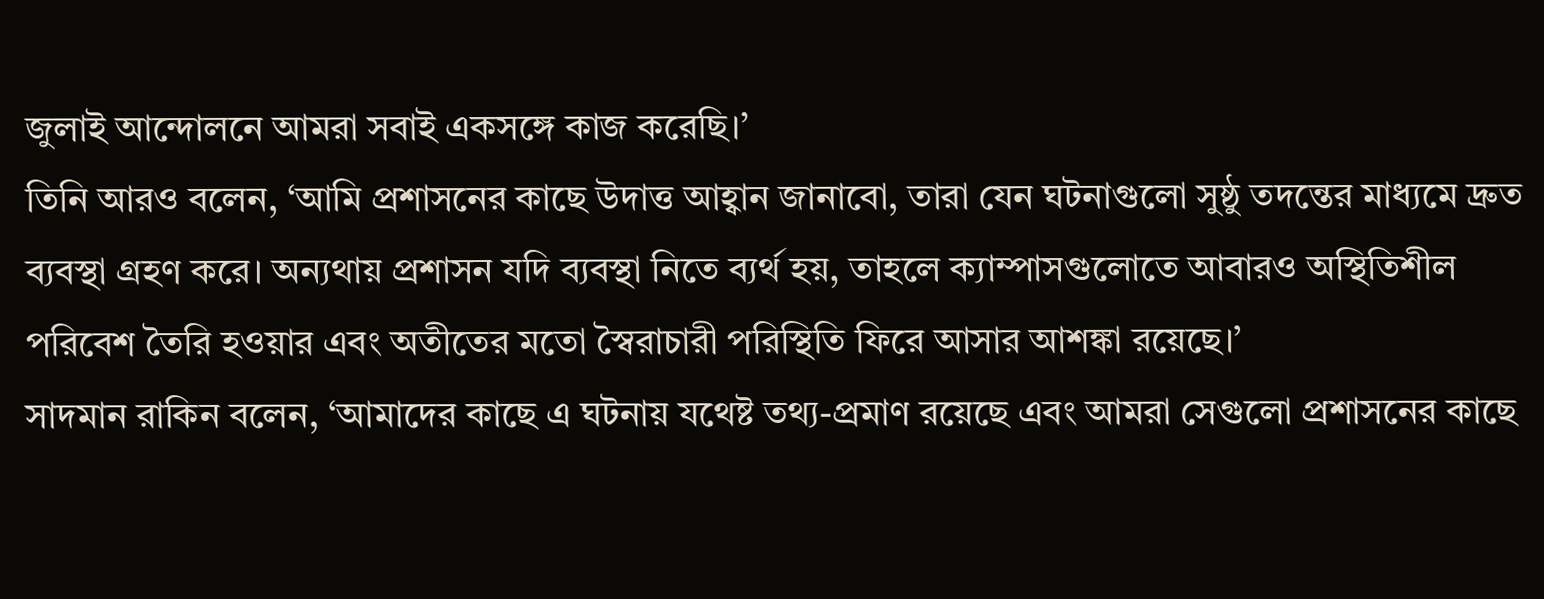জুলাই আন্দোলনে আমরা সবাই একসঙ্গে কাজ করেছি।’
তিনি আরও বলেন, ‘আমি প্রশাসনের কাছে উদাত্ত আহ্বান জানাবো, তারা যেন ঘটনাগুলো সুষ্ঠু তদন্তের মাধ্যমে দ্রুত ব্যবস্থা গ্রহণ করে। অন্যথায় প্রশাসন যদি ব্যবস্থা নিতে ব্যর্থ হয়, তাহলে ক্যাম্পাসগুলোতে আবারও অস্থিতিশীল পরিবেশ তৈরি হওয়ার এবং অতীতের মতো স্বৈরাচারী পরিস্থিতি ফিরে আসার আশঙ্কা রয়েছে।’
সাদমান রাকিন বলেন, ‘আমাদের কাছে এ ঘটনায় যথেষ্ট তথ্য-প্রমাণ রয়েছে এবং আমরা সেগুলো প্রশাসনের কাছে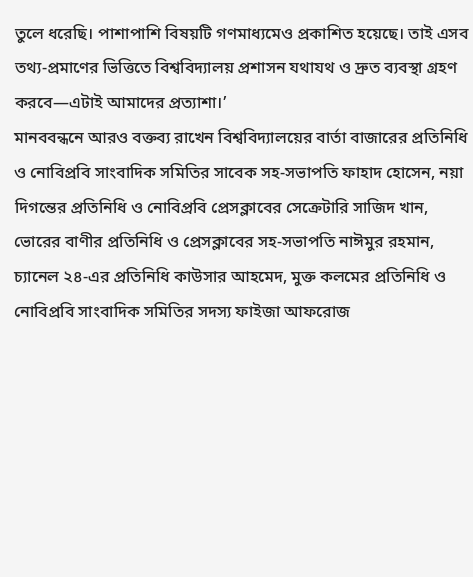তুলে ধরেছি। পাশাপাশি বিষয়টি গণমাধ্যমেও প্রকাশিত হয়েছে। তাই এসব তথ্য-প্রমাণের ভিত্তিতে বিশ্ববিদ্যালয় প্রশাসন যথাযথ ও দ্রুত ব্যবস্থা গ্রহণ করবে—এটাই আমাদের প্রত্যাশা।’
মানববন্ধনে আরও বক্তব্য রাখেন বিশ্ববিদ্যালয়ের বার্তা বাজারের প্রতিনিধি ও নোবিপ্রবি সাংবাদিক সমিতির সাবেক সহ-সভাপতি ফাহাদ হোসেন, নয়া দিগন্তের প্রতিনিধি ও নোবিপ্রবি প্রেসক্লাবের সেক্রেটারি সাজিদ খান, ভোরের বাণীর প্রতিনিধি ও প্রেসক্লাবের সহ-সভাপতি নাঈমুর রহমান, চ্যানেল ২৪-এর প্রতিনিধি কাউসার আহমেদ, মুক্ত কলমের প্রতিনিধি ও নোবিপ্রবি সাংবাদিক সমিতির সদস্য ফাইজা আফরোজ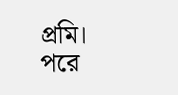প্রমি।
পরে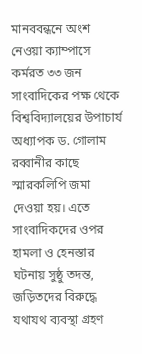মানববন্ধনে অংশ নেওয়া ক্যাম্পাসে কর্মরত ৩৩ জন সাংবাদিকের পক্ষ থেকে বিশ্ববিদ্যালয়ের উপাচার্য অধ্যাপক ড. গোলাম রব্বানীর কাছে স্মারকলিপি জমা দেওয়া হয়। এতে সাংবাদিকদের ওপর হামলা ও হেনস্তার ঘটনায় সুষ্ঠু তদন্ত, জড়িতদের বিরুদ্ধে যথাযথ ব্যবস্থা গ্রহণ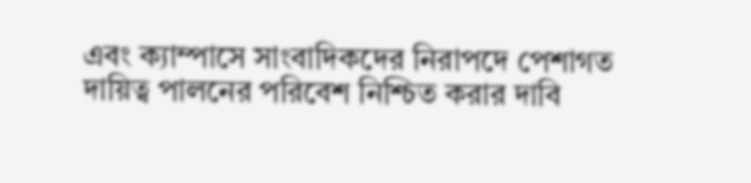এবং ক্যাম্পাসে সাংবাদিকদের নিরাপদে পেশাগত দায়িত্ব পালনের পরিবেশ নিশ্চিত করার দাবি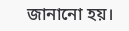জানানো হয়।